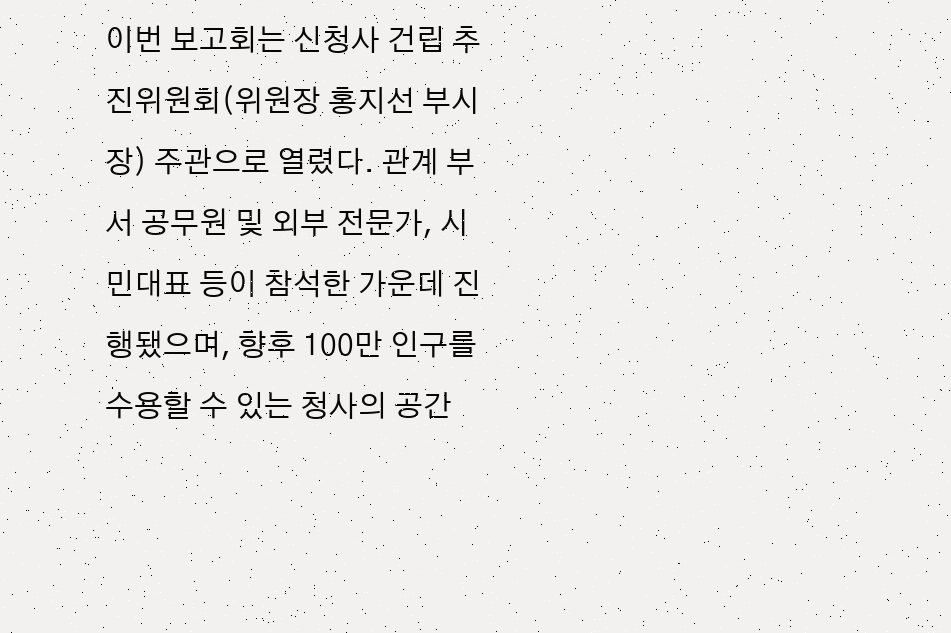이번 보고회는 신청사 건립 추진위원회(위원장 홍지선 부시장) 주관으로 열렸다. 관계 부서 공무원 및 외부 전문가, 시민대표 등이 참석한 가운데 진행됐으며, 향후 100만 인구를 수용할 수 있는 청사의 공간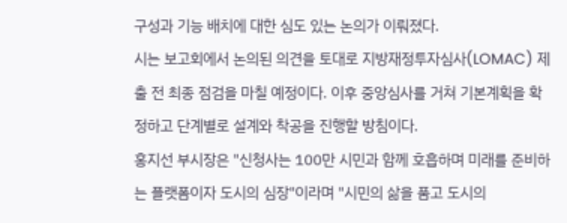구성과 기능 배치에 대한 심도 있는 논의가 이뤄졌다.
시는 보고회에서 논의된 의견을 토대로 지방재정투자심사(LOMAC) 제출 전 최종 점검을 마칠 예정이다. 이후 중앙심사를 거쳐 기본계획을 확정하고 단계별로 설계와 착공을 진행할 방침이다.
홍지선 부시장은 "신청사는 100만 시민과 함께 호흡하며 미래를 준비하는 플랫폼이자 도시의 심장"이라며 "시민의 삶을 품고 도시의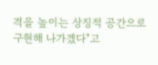격을 높이는 상징적 공간으로 구현해 나가겠다"고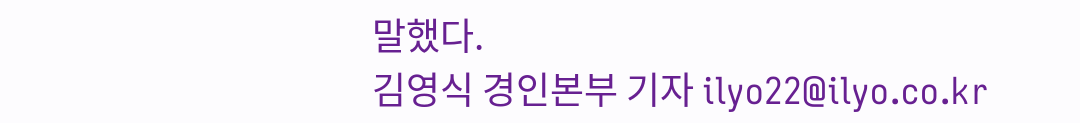말했다.
김영식 경인본부 기자 ilyo22@ilyo.co.kr